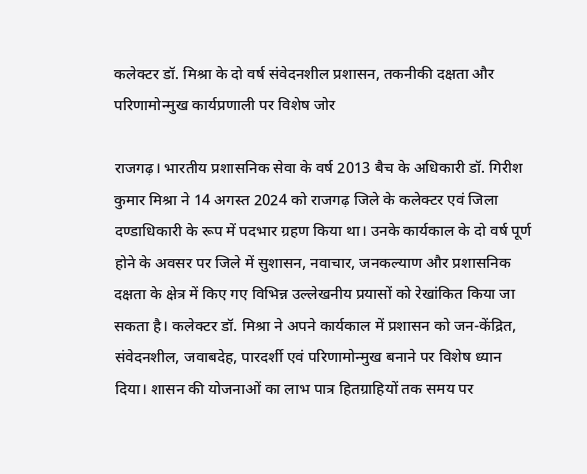कलेक्टर डॉ. मिश्रा के दो वर्ष संवेदनशील प्रशासन, तकनीकी दक्षता और परिणामोन्मुख कार्यप्रणाली पर विशेष जोर

राजगढ़। भारतीय प्रशासनिक सेवा के वर्ष 2013 बैच के अधिकारी डॉ. गिरीश कुमार मिश्रा ने 14 अगस्त 2024 को राजगढ़ जिले के कलेक्टर एवं जिला दण्डाधिकारी के रूप में पदभार ग्रहण किया था। उनके कार्यकाल के दो वर्ष पूर्ण होने के अवसर पर जिले में सुशासन, नवाचार, जनकल्याण और प्रशासनिक दक्षता के क्षेत्र में किए गए विभिन्न उल्लेखनीय प्रयासों को रेखांकित किया जा सकता है। कलेक्टर डॉ. मिश्रा ने अपने कार्यकाल में प्रशासन को जन-केंद्रित, संवेदनशील, जवाबदेह, पारदर्शी एवं परिणामोन्मुख बनाने पर विशेष ध्यान दिया। शासन की योजनाओं का लाभ पात्र हितग्राहियों तक समय पर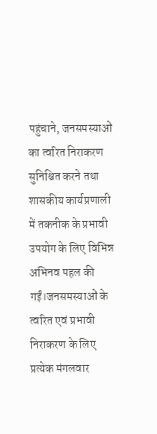पहुंचाने, जनसमस्याओं का त्वरित निराकरण सुनिश्चित करने तथा शासकीय कार्यप्रणाली में तकनीक के प्रभावी उपयोग के लिए विभिन्न अभिनव पहल की गईं।जनसमस्याओं के त्वरित एवं प्रभावी निराकरण के लिए प्रत्येक मंगलवार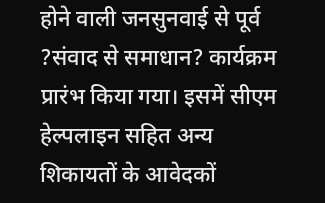होने वाली जनसुनवाई से पूर्व ?संवाद से समाधान? कार्यक्रम प्रारंभ किया गया। इसमें सीएम हेल्पलाइन सहित अन्य शिकायतों के आवेदकों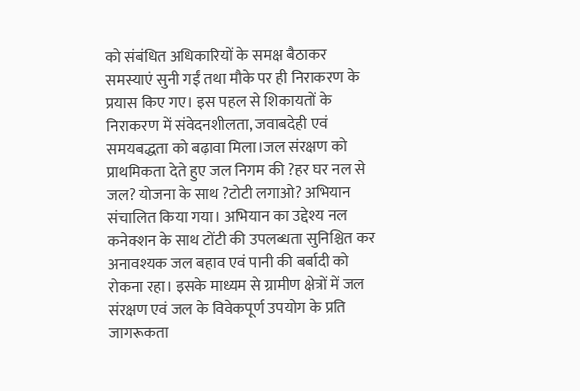को संबंधित अधिकारियों के समक्ष बैठाकर समस्याएं सुनी गईं तथा मौके पर ही निराकरण के प्रयास किए गए। इस पहल से शिकायतों के निराकरण में संवेदनशीलता, जवाबदेही एवं समयबद्धता को बढ़ावा मिला।जल संरक्षण को प्राथमिकता देते हुए जल निगम की ?हर घर नल से जल? योजना के साथ ?टोटी लगाओ? अभियान संचालित किया गया। अभियान का उद्देश्य नल कनेक्शन के साथ टोंटी की उपलब्धता सुनिश्चित कर अनावश्यक जल बहाव एवं पानी की बर्बादी को रोकना रहा। इसके माध्यम से ग्रामीण क्षेत्रों में जल संरक्षण एवं जल के विवेकपूर्ण उपयोग के प्रति जागरूकता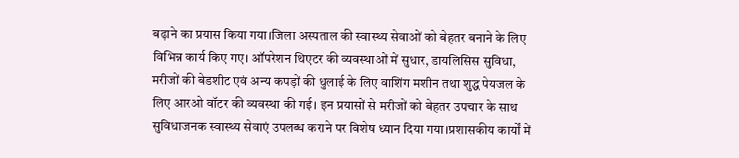बढ़ाने का प्रयास किया गया।जिला अस्पताल की स्वास्थ्य सेवाओं को बेहतर बनाने के लिए विभिन्न कार्य किए गए। ऑपरेशन थिएटर की व्यवस्थाओं में सुधार, डायलिसिस सुविधा, मरीजों की बेडशीट एवं अन्य कपड़ों की धुलाई के लिए वाशिंग मशीन तथा शुद्ध पेयजल के लिए आरओ वॉटर की व्यवस्था की गई। इन प्रयासों से मरीजों को बेहतर उपचार के साथ सुविधाजनक स्वास्थ्य सेवाएं उपलब्ध कराने पर विशेष ध्यान दिया गया।प्रशासकीय कार्यों में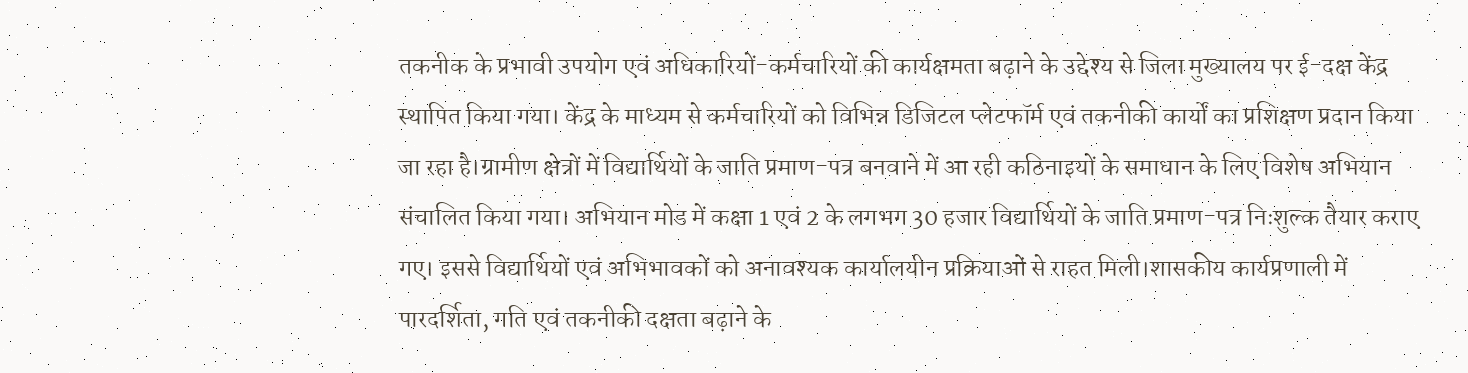तकनीक के प्रभावी उपयोग एवं अधिकारियों-कर्मचारियों की कार्यक्षमता बढ़ाने के उद्देश्य से जिला मुख्यालय पर ई-दक्ष केंद्र स्थापित किया गया। केंद्र के माध्यम से कर्मचारियों को विभिन्न डिजिटल प्लेटफॉर्म एवं तकनीकी कार्यों का प्रशिक्षण प्रदान किया जा रहा है।ग्रामीण क्षेत्रों में विद्यार्थियों के जाति प्रमाण-पत्र बनवाने में आ रही कठिनाइयों के समाधान के लिए विशेष अभियान संचालित किया गया। अभियान मोड में कक्षा 1 एवं 2 के लगभग 30 हजार विद्यार्थियों के जाति प्रमाण-पत्र निःशुल्क तैयार कराए गए। इससे विद्यार्थियों एवं अभिभावकों को अनावश्यक कार्यालयीन प्रक्रियाओं से राहत मिली।शासकीय कार्यप्रणाली में पारदर्शिता, गति एवं तकनीकी दक्षता बढ़ाने के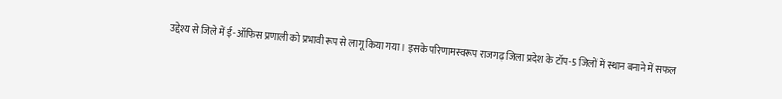उद्देश्य से जिले में ई-ऑफिस प्रणाली को प्रभावी रूप से लागू किया गया। इसके परिणामस्वरूप राजगढ़ जिला प्रदेश के टॉप-5 जिलों में स्थान बनाने में सफल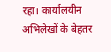रहा। कार्यालयीन अभिलेखों के बेहतर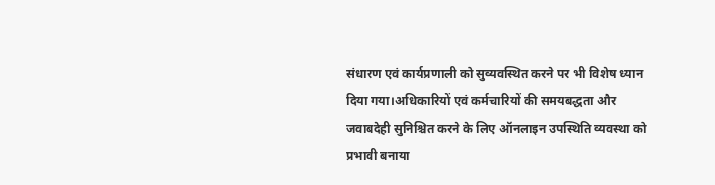संधारण एवं कार्यप्रणाली को सुव्यवस्थित करने पर भी विशेष ध्यान दिया गया।अधिकारियों एवं कर्मचारियों की समयबद्धता और जवाबदेही सुनिश्चित करने के लिए ऑनलाइन उपस्थिति व्यवस्था को प्रभावी बनाया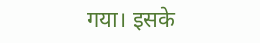गया। इसके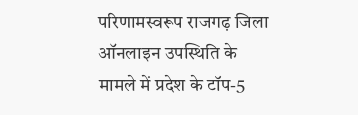परिणामस्वरूप राजगढ़ जिला ऑनलाइन उपस्थिति के मामले में प्रदेश के टॉप-5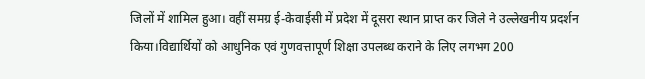जिलों में शामिल हुआ। वहीं समग्र ई-केवाईसी में प्रदेश में दूसरा स्थान प्राप्त कर जिले ने उल्लेखनीय प्रदर्शन किया।विद्यार्थियों को आधुनिक एवं गुणवत्तापूर्ण शिक्षा उपलब्ध कराने के लिए लगभग 200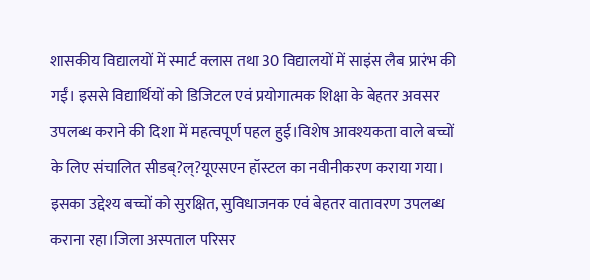शासकीय विद्यालयों में स्मार्ट क्लास तथा 30 विद्यालयों में साइंस लैब प्रारंभ की गईं। इससे विद्यार्थियों को डिजिटल एवं प्रयोगात्मक शिक्षा के बेहतर अवसर उपलब्ध कराने की दिशा में महत्वपूर्ण पहल हुई।विशेष आवश्यकता वाले बच्चों के लिए संचालित सीडब्?ल्?यूएसएन हॉस्टल का नवीनीकरण कराया गया। इसका उद्देश्य बच्चों को सुरक्षित, सुविधाजनक एवं बेहतर वातावरण उपलब्ध कराना रहा।जिला अस्पताल परिसर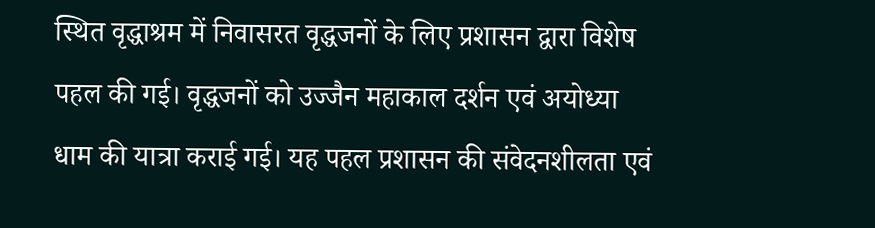स्थित वृद्धाश्रम में निवासरत वृद्धजनों के लिए प्रशासन द्वारा विशेष पहल की गई। वृद्धजनों को उज्जैन महाकाल दर्शन एवं अयोध्या धाम की यात्रा कराई गई। यह पहल प्रशासन की संवेदनशीलता एवं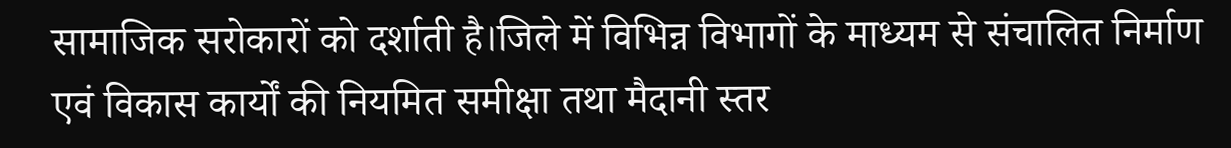सामाजिक सरोकारों को दर्शाती है।जिले में विभिन्न विभागों के माध्यम से संचालित निर्माण एवं विकास कार्यों की नियमित समीक्षा तथा मैदानी स्तर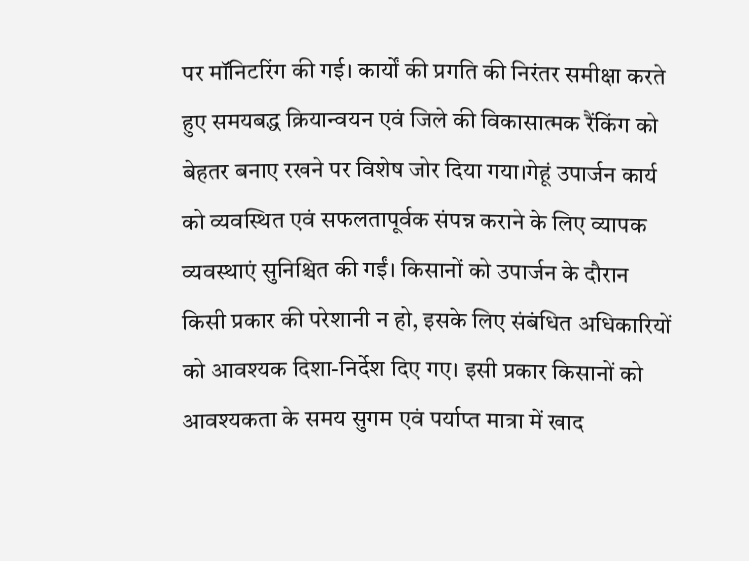पर मॉनिटरिंग की गई। कार्यों की प्रगति की निरंतर समीक्षा करते हुए समयबद्ध क्रियान्वयन एवं जिले की विकासात्मक रैंकिंग को बेहतर बनाए रखने पर विशेष जोर दिया गया।गेहूं उपार्जन कार्य को व्यवस्थित एवं सफलतापूर्वक संपन्न कराने के लिए व्यापक व्यवस्थाएं सुनिश्चित की गईं। किसानों को उपार्जन के दौरान किसी प्रकार की परेशानी न हो, इसके लिए संबंधित अधिकारियों को आवश्यक दिशा-निर्देश दिए गए। इसी प्रकार किसानों को आवश्यकता के समय सुगम एवं पर्याप्त मात्रा में खाद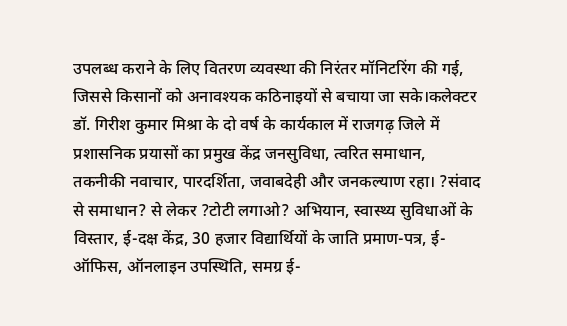उपलब्ध कराने के लिए वितरण व्यवस्था की निरंतर मॉनिटरिंग की गई, जिससे किसानों को अनावश्यक कठिनाइयों से बचाया जा सके।कलेक्टर डॉ. गिरीश कुमार मिश्रा के दो वर्ष के कार्यकाल में राजगढ़ जिले में प्रशासनिक प्रयासों का प्रमुख केंद्र जनसुविधा, त्वरित समाधान, तकनीकी नवाचार, पारदर्शिता, जवाबदेही और जनकल्याण रहा। ?संवाद से समाधान? से लेकर ?टोटी लगाओ? अभियान, स्वास्थ्य सुविधाओं के विस्तार, ई-दक्ष केंद्र, 30 हजार विद्यार्थियों के जाति प्रमाण-पत्र, ई-ऑफिस, ऑनलाइन उपस्थिति, समग्र ई-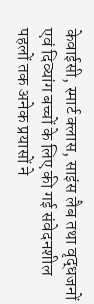केवाईसी, स्मार्ट क्लास, साइंस लैब तथा वृद्धजनों एवं दिव्यांग बच्चों के लिए की गई संवेदनशील पहलों तक अनेक प्रयासों ने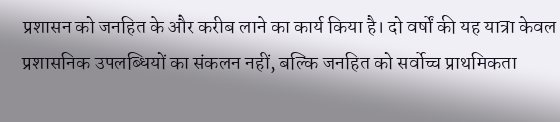प्रशासन को जनहित के और करीब लाने का कार्य किया है। दो वर्षों की यह यात्रा केवल प्रशासनिक उपलब्धियों का संकलन नहीं, बल्कि जनहित को सर्वोच्च प्राथमिकता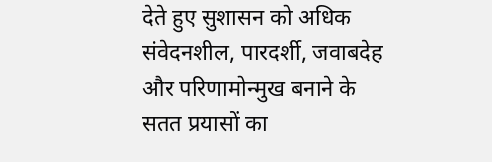देते हुए सुशासन को अधिक संवेदनशील, पारदर्शी, जवाबदेह और परिणामोन्मुख बनाने के सतत प्रयासों का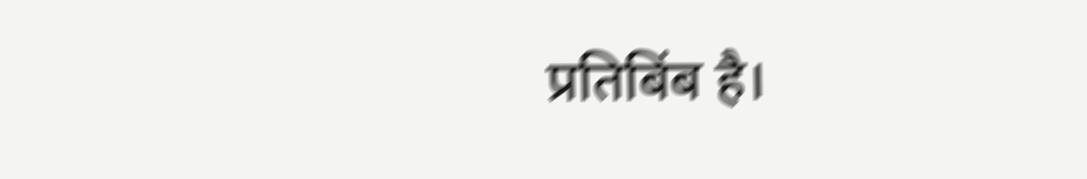प्रतिबिंब है।